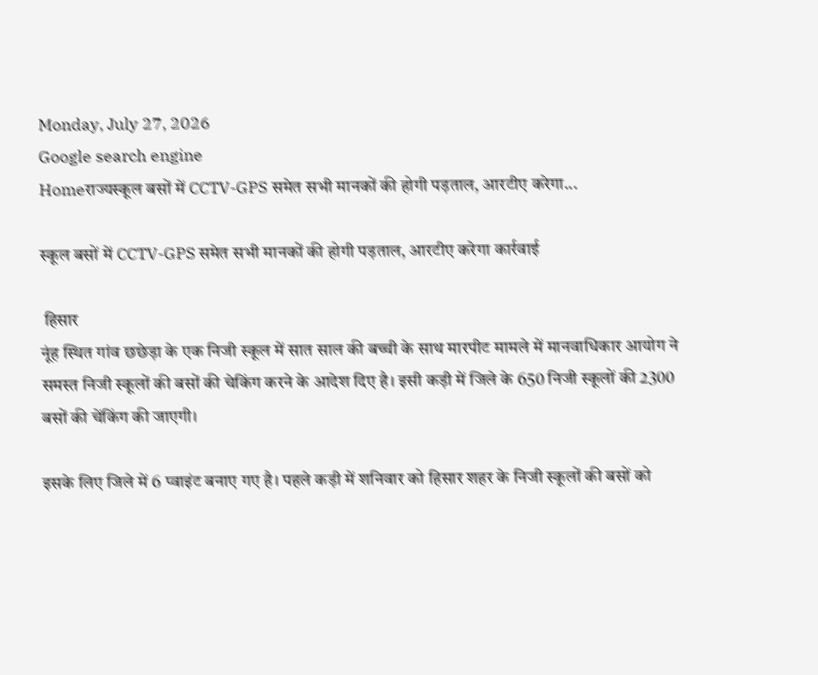Monday, July 27, 2026
Google search engine
Homeराज्यस्कूल बसों में CCTV-GPS समेत सभी मानकों की होगी पड़ताल, आरटीए करेगा...

स्कूल बसों में CCTV-GPS समेत सभी मानकों की होगी पड़ताल, आरटीए करेगा कार्रवाई

 हिसार
नूंह स्थित गांव छछेड़ा के एक निजी स्कूल में सात साल की बच्ची के साथ मारपीट मामले में मानवाधिकार आयोग ने समस्त निजी स्कूलों की बसों की चेकिंग करने के आदेश दिए है। इसी कड़ी में जिले के 650 निजी स्कूलों की 2300 बसों की चेंकिंग की जाएगी।

इसके लिए जिले में 6 प्वाइंट बनाए गए है। पहले कड़ी में शनिवार को हिसार शहर के निजी स्कूलों की बसों को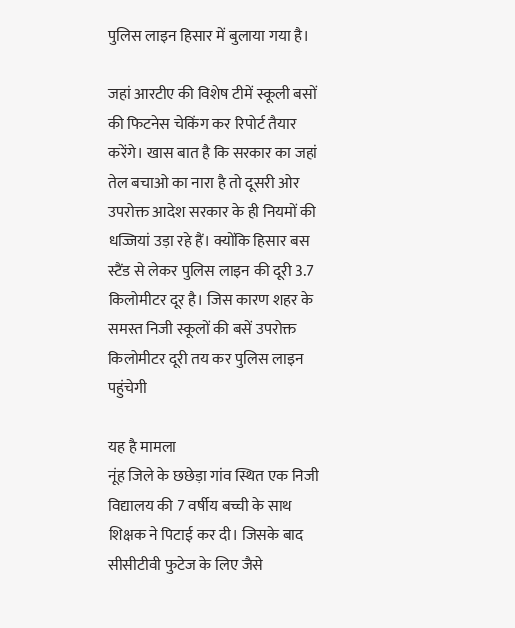पुलिस लाइन हिसार में बुलाया गया है।

जहां आरटीए की विशेष टीमें स्कूली बसों की फिटनेस चेकिंग कर रिपोर्ट तैयार करेंगे। खास बात है कि सरकार का जहां तेल बचाओ का नारा है तो दूसरी ओर उपरोक्त आदेश सरकार के ही नियमों की धज्जियां उड़ा रहे हैं। क्योंकि हिसार बस स्टैंड से लेकर पुलिस लाइन की दूरी 3.7 किलोमीटर दूर है। जिस कारण शहर के समस्त निजी स्कूलों की बसें उपरोक्त किलोमीटर दूरी तय कर पुलिस लाइन पहुंचेगी

यह है मामला
नूंह जिले के छछेड़ा गांव स्थित एक निजी विद्यालय की 7 वर्षीय बच्ची के साथ शिक्षक ने पिटाई कर दी। जिसके बाद सीसीटीवी फुटेज के लिए जैसे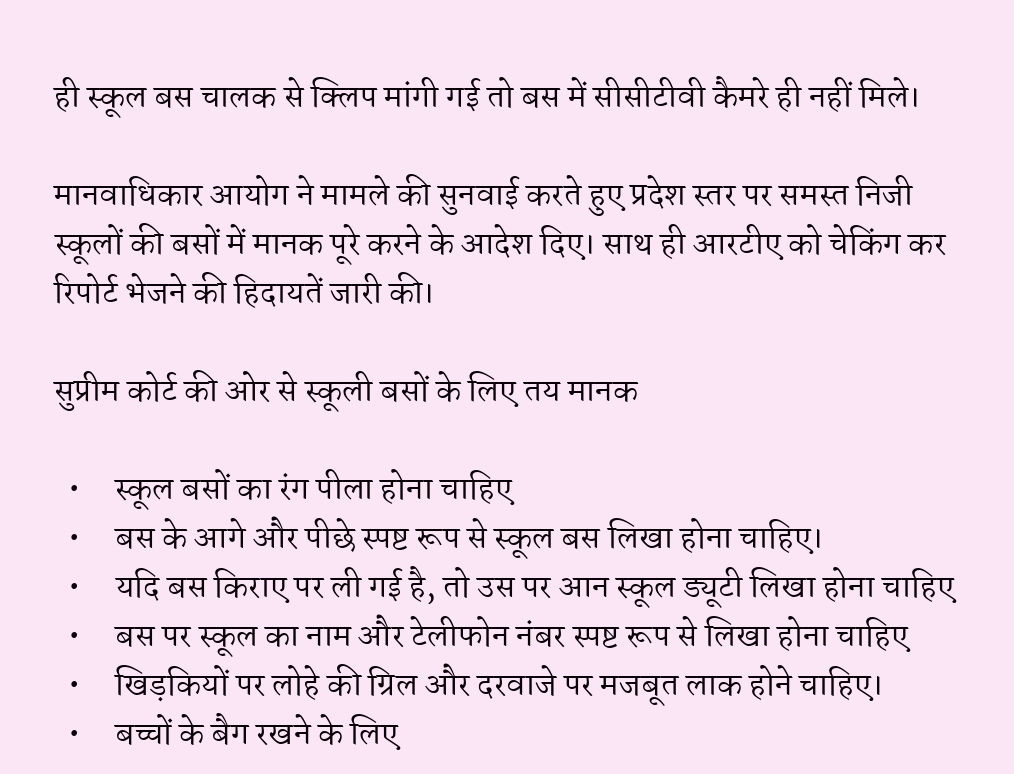ही स्कूल बस चालक से क्लिप मांगी गई तो बस में सीसीटीवी कैमरे ही नहीं मिले।

मानवाधिकार आयोग ने मामले की सुनवाई करते हुए प्रदेश स्तर पर समस्त निजी स्कूलों की बसों में मानक पूरे करने के आदेश दिए। साथ ही आरटीए को चेकिंग कर रिपोर्ट भेजने की हिदायतें जारी की।

सुप्रीम कोर्ट की ओर से स्कूली बसों के लिए तय मानक

  •     स्कूल बसों का रंग पीला होना चाहिए
  •     बस के आगे और पीछे स्पष्ट रूप से स्कूल बस लिखा होना चाहिए।
  •     यदि बस किराए पर ली गई है, तो उस पर आन स्कूल ड्यूटी लिखा होना चाहिए
  •     बस पर स्कूल का नाम और टेलीफोन नंबर स्पष्ट रूप से लिखा होना चाहिए
  •     खिड़कियों पर लोहे की ग्रिल और दरवाजे पर मजबूत लाक होने चाहिए।
  •     बच्चों के बैग रखने के लिए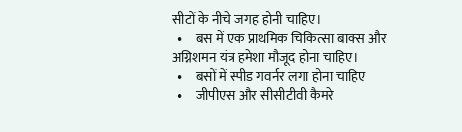सीटों के नीचे जगह होनी चाहिए।
  •     बस में एक प्राथमिक चिकित्सा बाक्स और अग्निशमन यंत्र हमेशा मौजूद होना चाहिए।
  •     बसों में स्पीड गवर्नर लगा होना चाहिए
  •     जीपीएस और सीसीटीवी कैमरे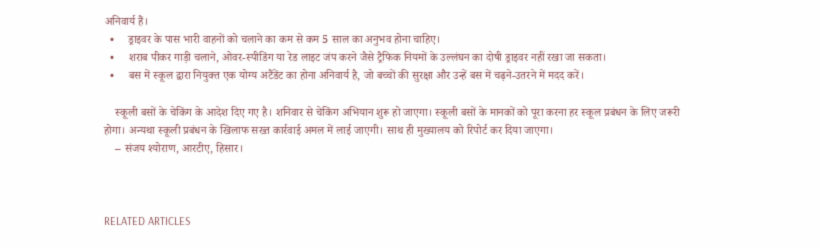अनिवार्य हैं।
  •     ड्राइवर के पास भारी वाहनों को चलाने का कम से कम 5 साल का अनुभव होना चाहिए।
  •     शराब पीकर गाड़ी चलाने, ओवर-स्पीडिंग या रेड लाइट जंप करने जैसे ट्रैफिक नियमों के उल्लंघन का दोषी ड्राइवर नहीं रखा जा सकता।
  •     बस में स्कूल द्वारा नियुक्त एक योग्य अटैंडेंट का होना अनिवार्य है, जो बच्चों की सुरक्षा और उन्हें बस में चढ़ने-उतरने में मदद करें।

    स्कूली बसों के चेकिंग के आदेश दिए गए है। शनिवार से चेकिंग अभियान शुरू हो जाएगा। स्कूली बसों के मानकों को पूरा करना हर स्कूल प्रबंधन के लिए जरूरी होगा। अन्यथा स्कूली प्रबंधन के खिलाफ सख्त कार्रवाई अमल में लाई जाएगी। साथ ही मुख्यालय को रिपोर्ट कर दिया जाएगा।
    – संजय श्योराण, आरटीए, हिसार।



RELATED ARTICLES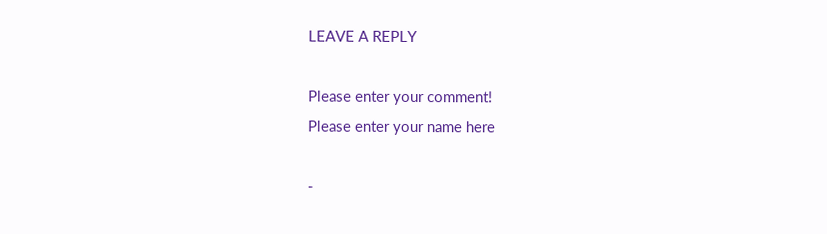LEAVE A REPLY

Please enter your comment!
Please enter your name here

-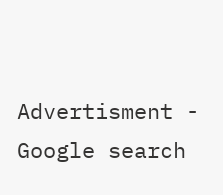Advertisment -
Google search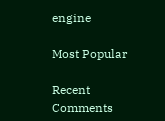engine

Most Popular

Recent Comments